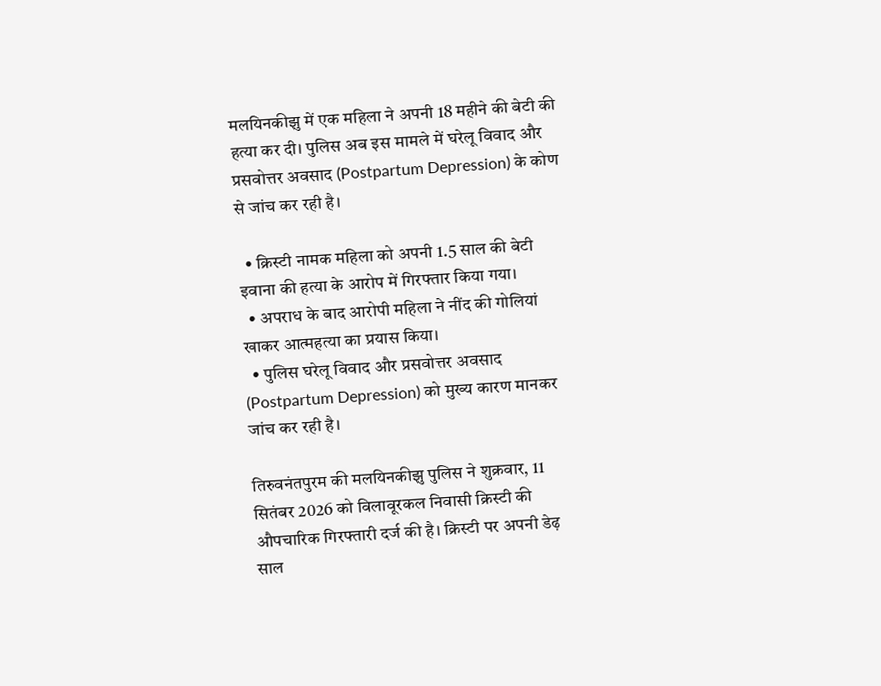मलयिनकीझु में एक महिला ने अपनी 18 महीने की बेटी की हत्या कर दी। पुलिस अब इस मामले में घरेलू विवाद और प्रसवोत्तर अवसाद (Postpartum Depression) के कोण से जांच कर रही है।

  • क्रिस्टी नामक महिला को अपनी 1.5 साल की बेटी इवाना की हत्या के आरोप में गिरफ्तार किया गया।
  • अपराध के बाद आरोपी महिला ने नींद की गोलियां खाकर आत्महत्या का प्रयास किया।
  • पुलिस घरेलू विवाद और प्रसवोत्तर अवसाद (Postpartum Depression) को मुख्य कारण मानकर जांच कर रही है।

तिरुवनंतपुरम की मलयिनकीझु पुलिस ने शुक्रवार, 11 सितंबर 2026 को विलावूरकल निवासी क्रिस्टी की औपचारिक गिरफ्तारी दर्ज की है। क्रिस्टी पर अपनी डेढ़ साल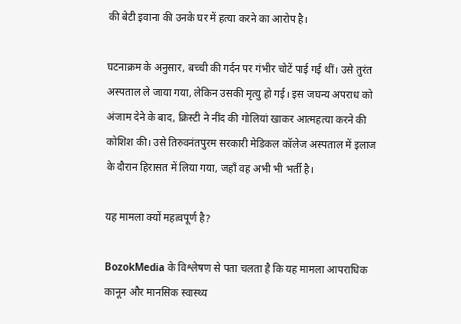की बेटी इवाना की उनके घर में हत्या करने का आरोप है।

घटनाक्रम के अनुसार, बच्ची की गर्दन पर गंभीर चोटें पाई गई थीं। उसे तुरंत अस्पताल ले जाया गया, लेकिन उसकी मृत्यु हो गई। इस जघन्य अपराध को अंजाम देने के बाद, क्रिस्टी ने नींद की गोलियां खाकर आत्महत्या करने की कोशिश की। उसे तिरुवनंतपुरम सरकारी मेडिकल कॉलेज अस्पताल में इलाज के दौरान हिरासत में लिया गया, जहाँ वह अभी भी भर्ती है।

यह मामला क्यों महत्वपूर्ण है?

BozokMedia के विश्लेषण से पता चलता है कि यह मामला आपराधिक कानून और मानसिक स्वास्थ्य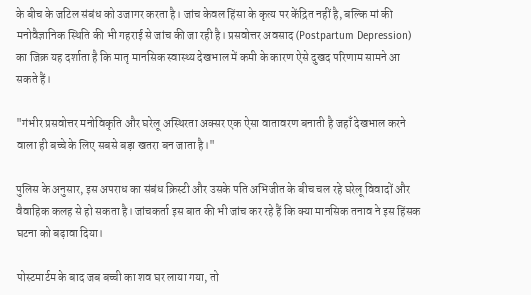के बीच के जटिल संबंध को उजागर करता है। जांच केवल हिंसा के कृत्य पर केंद्रित नहीं है, बल्कि मां की मनोवैज्ञानिक स्थिति की भी गहराई से जांच की जा रही है। प्रसवोत्तर अवसाद (Postpartum Depression) का जिक्र यह दर्शाता है कि मातृ मानसिक स्वास्थ्य देखभाल में कमी के कारण ऐसे दुखद परिणाम सामने आ सकते हैं।

"गंभीर प्रसवोत्तर मनोविकृति और घरेलू अस्थिरता अक्सर एक ऐसा वातावरण बनाती है जहाँ देखभाल करने वाला ही बच्चे के लिए सबसे बड़ा खतरा बन जाता है।"

पुलिस के अनुसार, इस अपराध का संबंध क्रिस्टी और उसके पति अभिजीत के बीच चल रहे घरेलू विवादों और वैवाहिक कलह से हो सकता है। जांचकर्ता इस बात की भी जांच कर रहे हैं कि क्या मानसिक तनाव ने इस हिंसक घटना को बढ़ावा दिया।

पोस्टमार्टम के बाद जब बच्ची का शव घर लाया गया, तो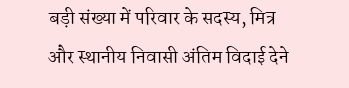बड़ी संख्या में परिवार के सदस्य, मित्र और स्थानीय निवासी अंतिम विदाई देने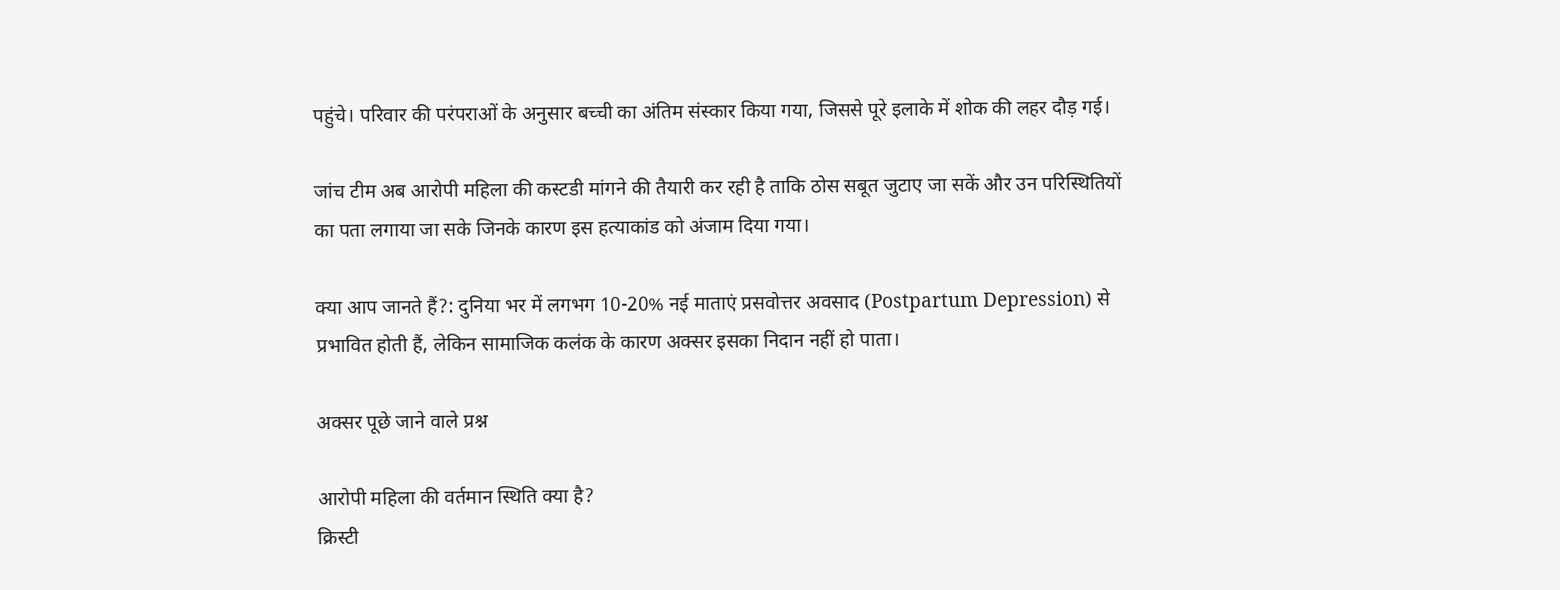पहुंचे। परिवार की परंपराओं के अनुसार बच्ची का अंतिम संस्कार किया गया, जिससे पूरे इलाके में शोक की लहर दौड़ गई।

जांच टीम अब आरोपी महिला की कस्टडी मांगने की तैयारी कर रही है ताकि ठोस सबूत जुटाए जा सकें और उन परिस्थितियों का पता लगाया जा सके जिनके कारण इस हत्याकांड को अंजाम दिया गया।

क्या आप जानते हैं?: दुनिया भर में लगभग 10-20% नई माताएं प्रसवोत्तर अवसाद (Postpartum Depression) से प्रभावित होती हैं, लेकिन सामाजिक कलंक के कारण अक्सर इसका निदान नहीं हो पाता।

अक्सर पूछे जाने वाले प्रश्न

आरोपी महिला की वर्तमान स्थिति क्या है?
क्रिस्टी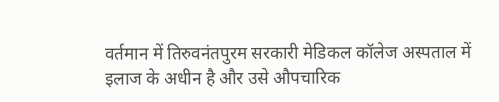वर्तमान में तिरुवनंतपुरम सरकारी मेडिकल कॉलेज अस्पताल में इलाज के अधीन है और उसे औपचारिक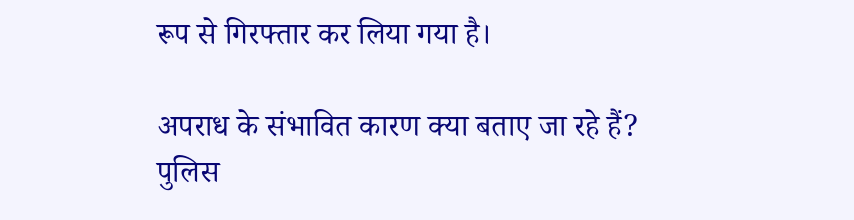रूप से गिरफ्तार कर लिया गया है।

अपराध के संभावित कारण क्या बताए जा रहे हैं?
पुलिस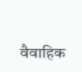वैवाहिक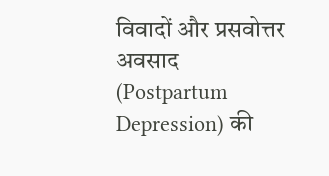विवादों और प्रसवोत्तर अवसाद (Postpartum Depression) की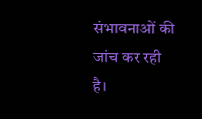संभावनाओं की जांच कर रही है।